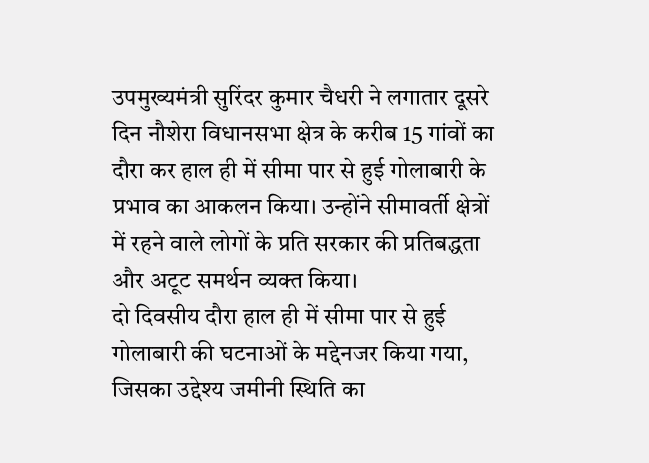उपमुख्यमंत्री सुरिंदर कुमार चैधरी ने लगातार दूसरे दिन नौशेरा विधानसभा क्षेत्र के करीब 15 गांवों का दौरा कर हाल ही में सीमा पार से हुई गोलाबारी के प्रभाव का आकलन किया। उन्होंने सीमावर्ती क्षेत्रों में रहने वाले लोगों के प्रति सरकार की प्रतिबद्धता और अटूट समर्थन व्यक्त किया।
दो दिवसीय दौरा हाल ही में सीमा पार से हुई गोलाबारी की घटनाओं के मद्देनजर किया गया, जिसका उद्देश्य जमीनी स्थिति का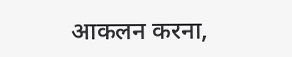आकलन करना,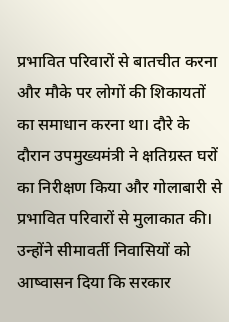प्रभावित परिवारों से बातचीत करना और मौके पर लोगों की शिकायतों का समाधान करना था। दौरे के दौरान उपमुख्यमंत्री ने क्षतिग्रस्त घरों का निरीक्षण किया और गोलाबारी से प्रभावित परिवारों से मुलाकात की।
उन्होंने सीमावर्ती निवासियों को आष्वासन दिया कि सरकार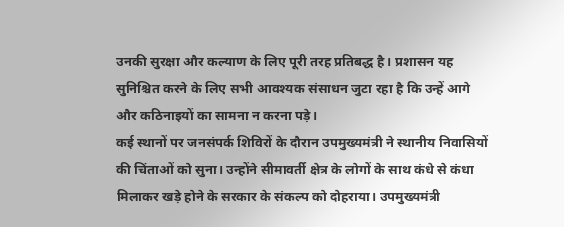उनकी सुरक्षा और कल्याण के लिए पूरी तरह प्रतिबद्ध है। प्रशासन यह सुनिश्चित करने के लिए सभी आवश्यक संसाधन जुटा रहा है कि उन्हें आगे और कठिनाइयों का सामना न करना पड़े।
कई स्थानों पर जनसंपर्क शिविरों के दौरान उपमुख्यमंत्री ने स्थानीय निवासियों की चिंताओं को सुना। उन्होंने सीमावर्ती क्षेत्र के लोगों के साथ कंधे से कंधा मिलाकर खड़े होने के सरकार के संकल्प को दोहराया। उपमुख्यमंत्री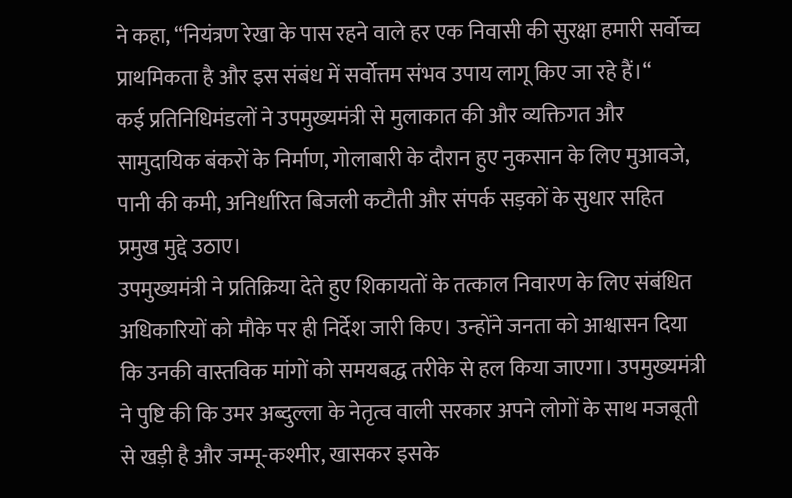ने कहा, “नियंत्रण रेखा के पास रहने वाले हर एक निवासी की सुरक्षा हमारी सर्वोच्च प्राथमिकता है और इस संबंध में सर्वोत्तम संभव उपाय लागू किए जा रहे हैं।“
कई प्रतिनिधिमंडलों ने उपमुख्यमंत्री से मुलाकात की और व्यक्तिगत और सामुदायिक बंकरों के निर्माण, गोलाबारी के दौरान हुए नुकसान के लिए मुआवजे, पानी की कमी, अनिर्धारित बिजली कटौती और संपर्क सड़कों के सुधार सहित प्रमुख मुद्दे उठाए।
उपमुख्यमंत्री ने प्रतिक्रिया देते हुए शिकायतों के तत्काल निवारण के लिए संबंधित अधिकारियों को मौके पर ही निर्देश जारी किए। उन्होंने जनता को आश्वासन दिया कि उनकी वास्तविक मांगों को समयबद्ध तरीके से हल किया जाएगा। उपमुख्यमंत्री ने पुष्टि की कि उमर अब्दुल्ला के नेतृत्व वाली सरकार अपने लोगों के साथ मजबूती से खड़ी है और जम्मू-कश्मीर, खासकर इसके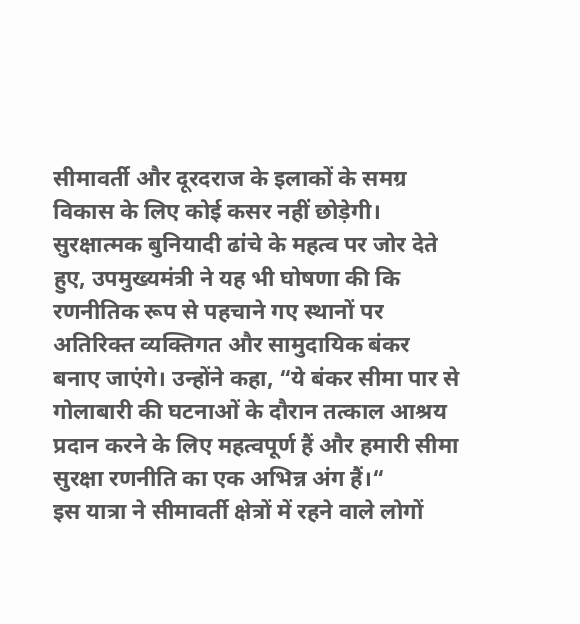सीमावर्ती और दूरदराज के इलाकों के समग्र विकास के लिए कोई कसर नहीं छोड़ेगी।
सुरक्षात्मक बुनियादी ढांचे के महत्व पर जोर देते हुए, उपमुख्यमंत्री ने यह भी घोषणा की कि रणनीतिक रूप से पहचाने गए स्थानों पर अतिरिक्त व्यक्तिगत और सामुदायिक बंकर बनाए जाएंगे। उन्होंने कहा, “ये बंकर सीमा पार से गोलाबारी की घटनाओं के दौरान तत्काल आश्रय प्रदान करने के लिए महत्वपूर्ण हैं और हमारी सीमा सुरक्षा रणनीति का एक अभिन्न अंग हैं।“
इस यात्रा ने सीमावर्ती क्षेत्रों में रहने वाले लोगों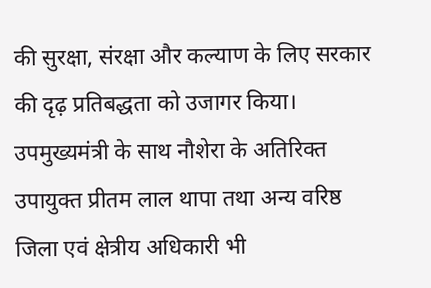की सुरक्षा, संरक्षा और कल्याण के लिए सरकार की दृढ़ प्रतिबद्धता को उजागर किया। उपमुख्यमंत्री के साथ नौशेरा के अतिरिक्त उपायुक्त प्रीतम लाल थापा तथा अन्य वरिष्ठ जिला एवं क्षेत्रीय अधिकारी भी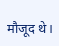मौजूद थे।